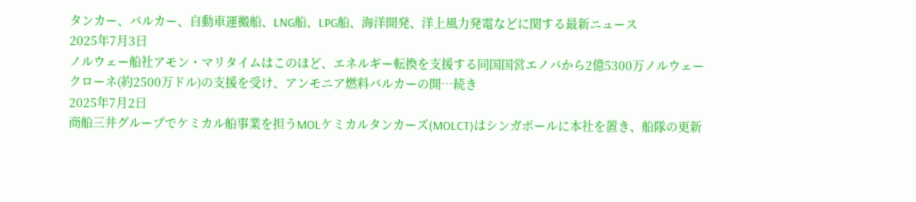タンカー、バルカー、自動車運搬船、LNG船、LPG船、海洋開発、洋上風力発電などに関する最新ニュース
2025年7月3日
ノルウェー船社アモン・マリタイムはこのほど、エネルギー転換を支援する同国国営エノバから2億5300万ノルウェークローネ(約2500万ドル)の支援を受け、アンモニア燃料バルカーの開…続き
2025年7月2日
商船三井グループでケミカル船事業を担うMOLケミカルタンカーズ(MOLCT)はシンガポールに本社を置き、船隊の更新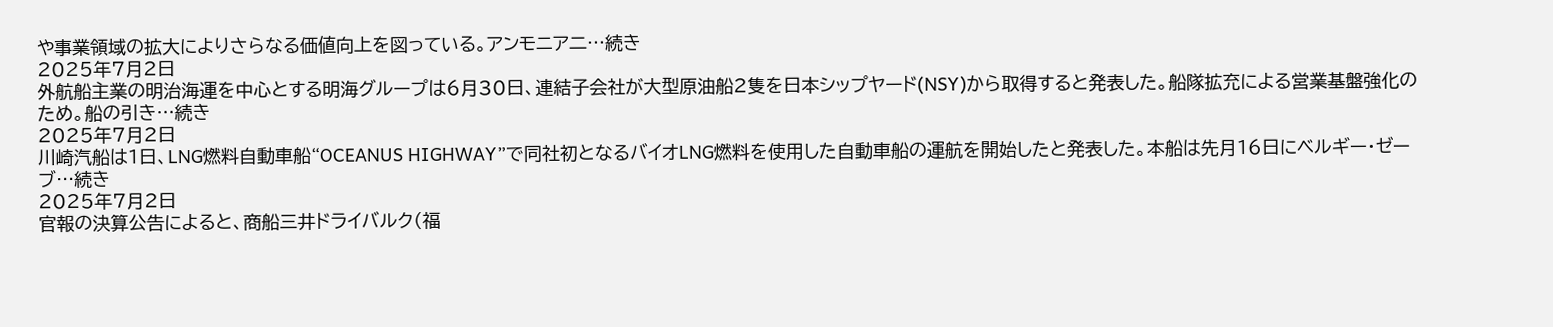や事業領域の拡大によりさらなる価値向上を図っている。アンモニア二…続き
2025年7月2日
外航船主業の明治海運を中心とする明海グループは6月30日、連結子会社が大型原油船2隻を日本シップヤード(NSY)から取得すると発表した。船隊拡充による営業基盤強化のため。船の引き…続き
2025年7月2日
川崎汽船は1日、LNG燃料自動車船“OCEANUS HIGHWAY”で同社初となるバイオLNG燃料を使用した自動車船の運航を開始したと発表した。本船は先月16日にベルギー・ゼーブ…続き
2025年7月2日
官報の決算公告によると、商船三井ドライバルク(福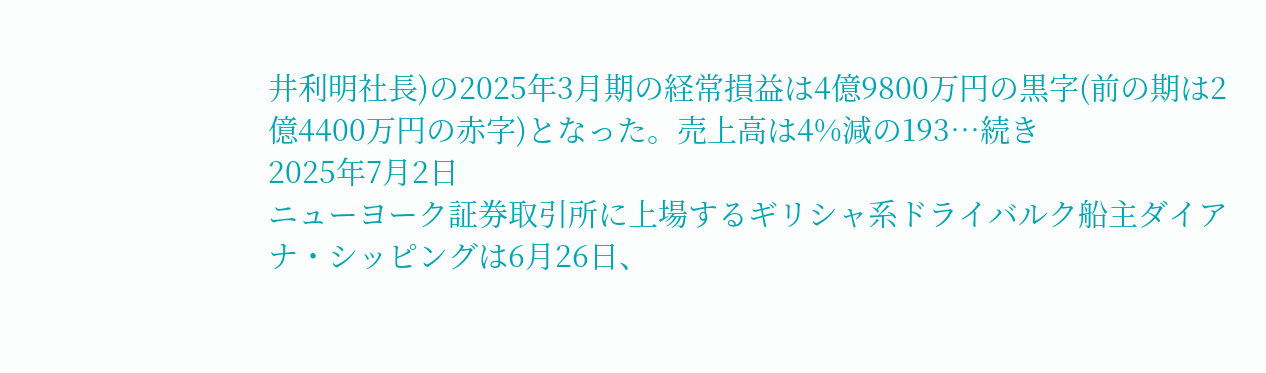井利明社長)の2025年3月期の経常損益は4億9800万円の黒字(前の期は2億4400万円の赤字)となった。売上高は4%減の193…続き
2025年7月2日
ニューヨーク証券取引所に上場するギリシャ系ドライバルク船主ダイアナ・シッピングは6月26日、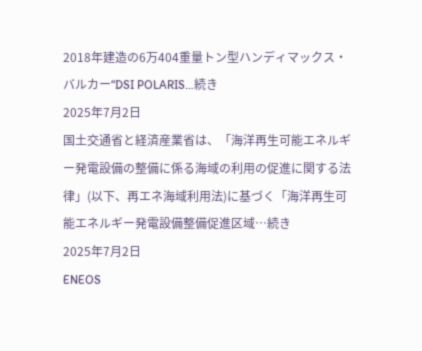2018年建造の6万404重量トン型ハンディマックス・バルカー“DSI POLARIS…続き
2025年7月2日
国土交通省と経済産業省は、「海洋再生可能エネルギー発電設備の整備に係る海域の利用の促進に関する法律」(以下、再エネ海域利用法)に基づく「海洋再生可能エネルギー発電設備整備促進区域…続き
2025年7月2日
ENEOS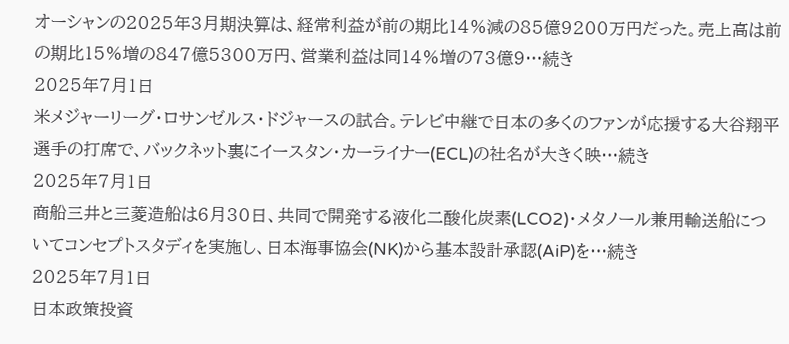オーシャンの2025年3月期決算は、経常利益が前の期比14%減の85億9200万円だった。売上高は前の期比15%増の847億5300万円、営業利益は同14%増の73億9…続き
2025年7月1日
米メジャーリーグ・ロサンゼルス・ドジャースの試合。テレビ中継で日本の多くのファンが応援する大谷翔平選手の打席で、バックネット裏にイースタン・カーライナー(ECL)の社名が大きく映…続き
2025年7月1日
商船三井と三菱造船は6月30日、共同で開発する液化二酸化炭素(LCO2)・メタノール兼用輸送船についてコンセプトスタディを実施し、日本海事協会(NK)から基本設計承認(AiP)を…続き
2025年7月1日
日本政策投資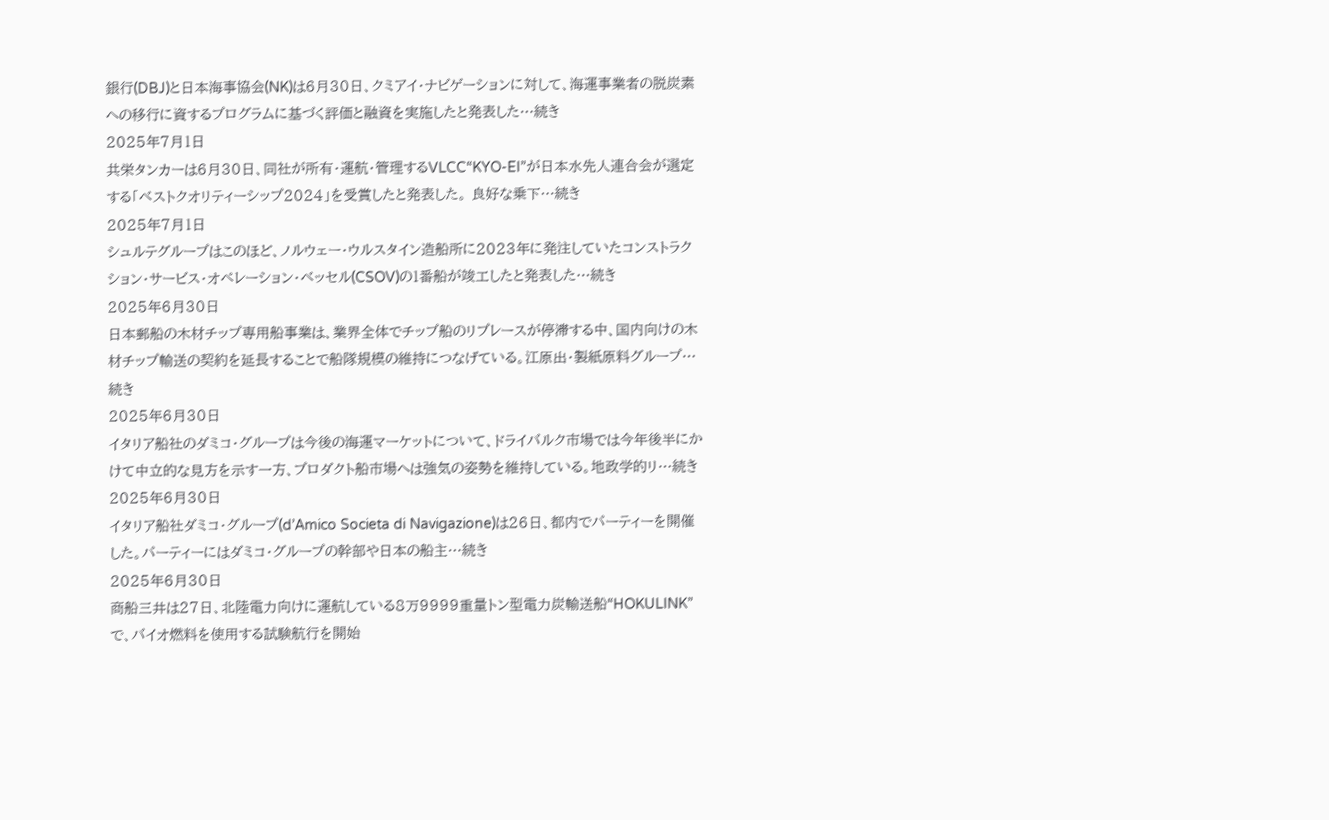銀行(DBJ)と日本海事協会(NK)は6月30日、クミアイ・ナビゲーションに対して、海運事業者の脱炭素への移行に資するプログラムに基づく評価と融資を実施したと発表した…続き
2025年7月1日
共栄タンカーは6月30日、同社が所有・運航・管理するVLCC“KYO-EI”が日本水先人連合会が選定する「ベストクオリティーシップ2024」を受賞したと発表した。 良好な乗下…続き
2025年7月1日
シュルテグループはこのほど、ノルウェー・ウルスタイン造船所に2023年に発注していたコンストラクション・サービス・オペレーション・ベッセル(CSOV)の1番船が竣工したと発表した…続き
2025年6月30日
日本郵船の木材チップ専用船事業は、業界全体でチップ船のリプレースが停滞する中、国内向けの木材チップ輸送の契約を延長することで船隊規模の維持につなげている。江原出・製紙原料グループ…続き
2025年6月30日
イタリア船社のダミコ・グループは今後の海運マーケットについて、ドライバルク市場では今年後半にかけて中立的な見方を示す一方、プロダクト船市場へは強気の姿勢を維持している。地政学的リ…続き
2025年6月30日
イタリア船社ダミコ・グループ(d’Amico Societa di Navigazione)は26日、都内でパーティーを開催した。パーティーにはダミコ・グループの幹部や日本の船主…続き
2025年6月30日
商船三井は27日、北陸電力向けに運航している8万9999重量トン型電力炭輸送船“HOKULINK”で、バイオ燃料を使用する試験航行を開始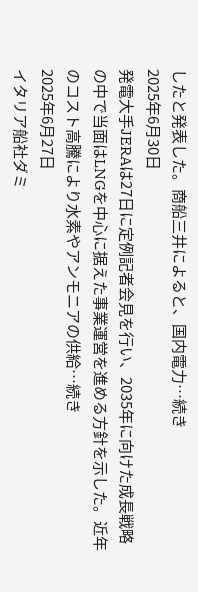したと発表した。商船三井によると、国内電力…続き
2025年6月30日
発電大手JERAは27日に定例記者会見を行い、2035年に向けた成長戦略の中で当面はLNGを中心に据えた事業運営を進める方針を示した。近年のコスト高騰により水素やアンモニアの供給…続き
2025年6月27日
イタリア船社ダミ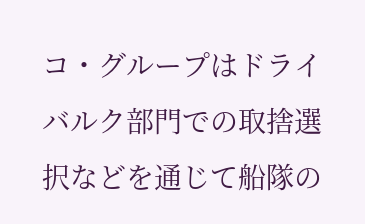コ・グループはドライバルク部門での取捨選択などを通じて船隊の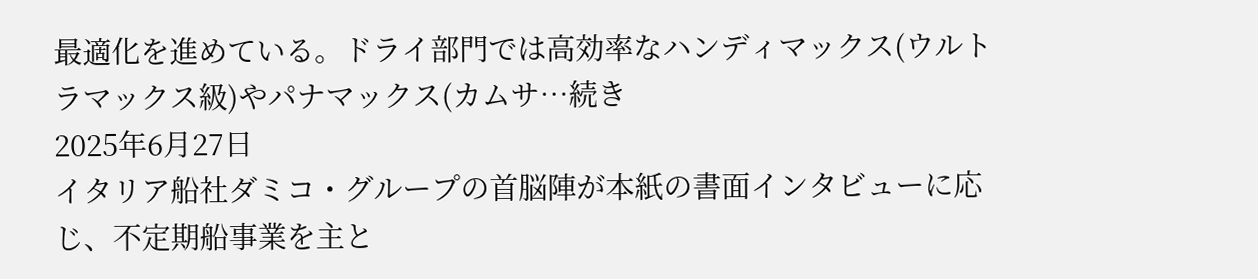最適化を進めている。ドライ部門では高効率なハンディマックス(ウルトラマックス級)やパナマックス(カムサ…続き
2025年6月27日
イタリア船社ダミコ・グループの首脳陣が本紙の書面インタビューに応じ、不定期船事業を主と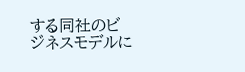する同社のビジネスモデルに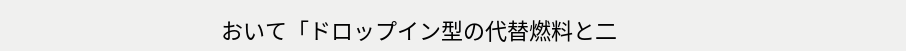おいて「ドロップイン型の代替燃料と二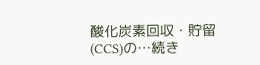酸化炭素回収・貯留(CCS)の…続き